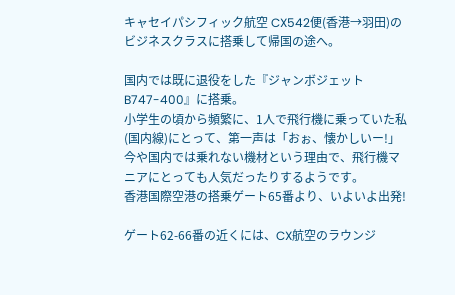キャセイパシフィック航空 CX542便(香港→羽田)のビジネスクラスに搭乗して帰国の途へ。

国内では既に退役をした『ジャンボジェット B747-400』に搭乗。
小学生の頃から頻繁に、1人で飛行機に乗っていた私(国内線)にとって、第一声は「おぉ、懐かしいー!」
今や国内では乗れない機材という理由で、飛行機マニアにとっても人気だったりするようです。
香港国際空港の搭乗ゲート65番より、いよいよ出発!

ゲート62-66番の近くには、CX航空のラウンジ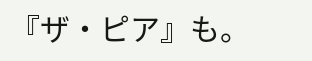『ザ・ピア』も。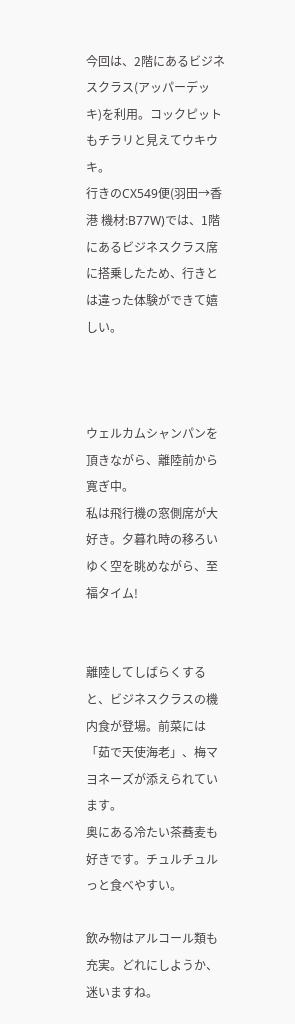今回は、2階にあるビジネスクラス(アッパーデッキ)を利用。コックピットもチラリと見えてウキウキ。
行きのCX549便(羽田→香港 機材:B77W)では、1階にあるビジネスクラス席に搭乗したため、行きとは違った体験ができて嬉しい。



ウェルカムシャンパンを頂きながら、離陸前から寛ぎ中。
私は飛行機の窓側席が大好き。夕暮れ時の移ろいゆく空を眺めながら、至福タイム!


離陸してしばらくすると、ビジネスクラスの機内食が登場。前菜には「茹で天使海老」、梅マヨネーズが添えられています。
奥にある冷たい茶蕎麦も好きです。チュルチュルっと食べやすい。

飲み物はアルコール類も充実。どれにしようか、迷いますね。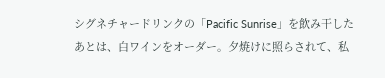シグネチャードリンクの「Pacific Sunrise」を飲み干したあとは、白ワインをオーダー。夕焼けに照らされて、私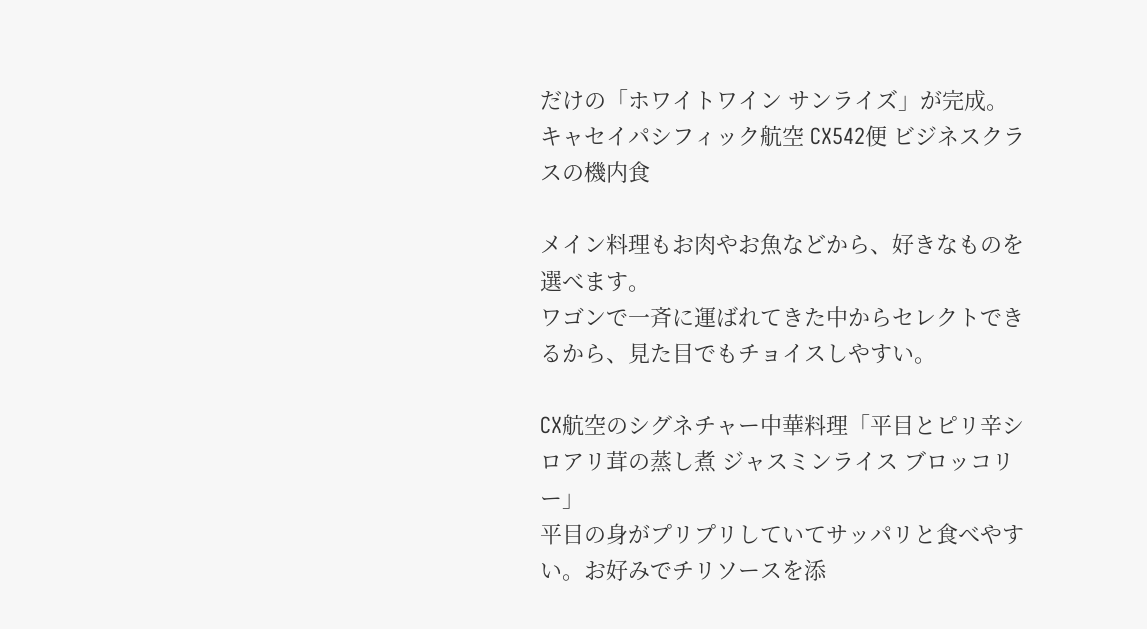だけの「ホワイトワイン サンライズ」が完成。
キャセイパシフィック航空 CX542便 ビジネスクラスの機内食

メイン料理もお肉やお魚などから、好きなものを選べます。
ワゴンで一斉に運ばれてきた中からセレクトできるから、見た目でもチョイスしやすい。

CX航空のシグネチャー中華料理「平目とピリ辛シロアリ茸の蒸し煮 ジャスミンライス ブロッコリー」
平目の身がプリプリしていてサッパリと食べやすい。お好みでチリソースを添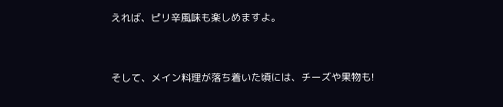えれば、ピリ辛風味も楽しめますよ。



そして、メイン料理が落ち着いた頃には、チーズや果物も!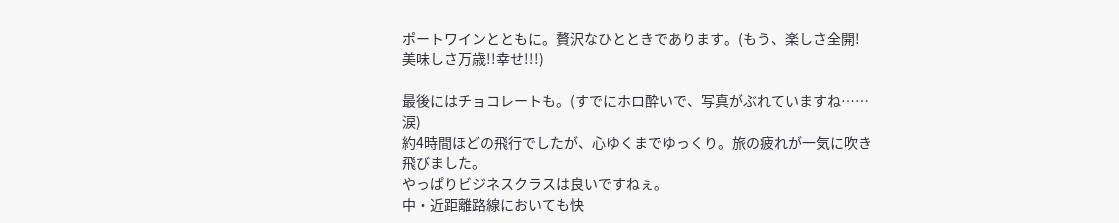ポートワインとともに。贅沢なひとときであります。(もう、楽しさ全開!美味しさ万歳!!幸せ!!!)

最後にはチョコレートも。(すでにホロ酔いで、写真がぶれていますね……涙)
約4時間ほどの飛行でしたが、心ゆくまでゆっくり。旅の疲れが一気に吹き飛びました。
やっぱりビジネスクラスは良いですねぇ。
中・近距離路線においても快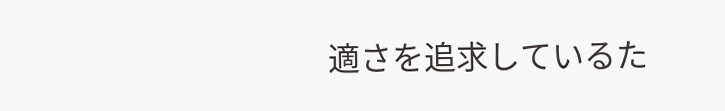適さを追求しているた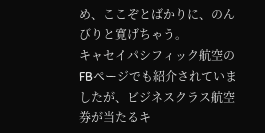め、ここぞとばかりに、のんびりと寛げちゃう。
キャセイパシフィック航空のFBページでも紹介されていましたが、ビジネスクラス航空券が当たるキ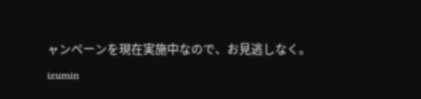ャンペーンを現在実施中なので、お見逃しなく。
izumin